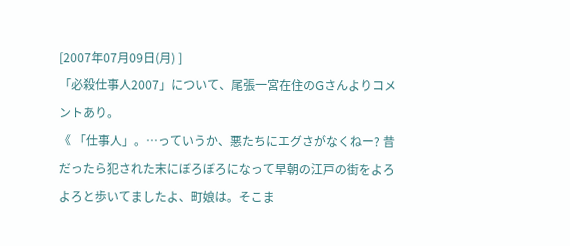[2007年07月09日(月) ]
「必殺仕事人2007」について、尾張一宮在住のGさんよりコメントあり。
《 「仕事人」。…っていうか、悪たちにエグさがなくねー? 昔だったら犯された末にぼろぼろになって早朝の江戸の街をよろよろと歩いてましたよ、町娘は。そこま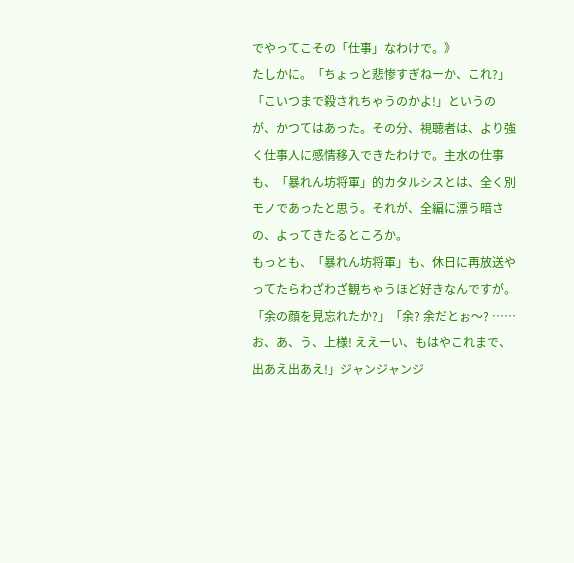でやってこその「仕事」なわけで。》
たしかに。「ちょっと悲惨すぎねーか、これ?」「こいつまで殺されちゃうのかよ!」というのが、かつてはあった。その分、視聴者は、より強く仕事人に感情移入できたわけで。主水の仕事も、「暴れん坊将軍」的カタルシスとは、全く別モノであったと思う。それが、全編に漂う暗さの、よってきたるところか。
もっとも、「暴れん坊将軍」も、休日に再放送やってたらわざわざ観ちゃうほど好きなんですが。「余の顔を見忘れたか?」「余? 余だとぉ〜? ……お、あ、う、上様! ええーい、もはやこれまで、出あえ出あえ!」ジャンジャンジ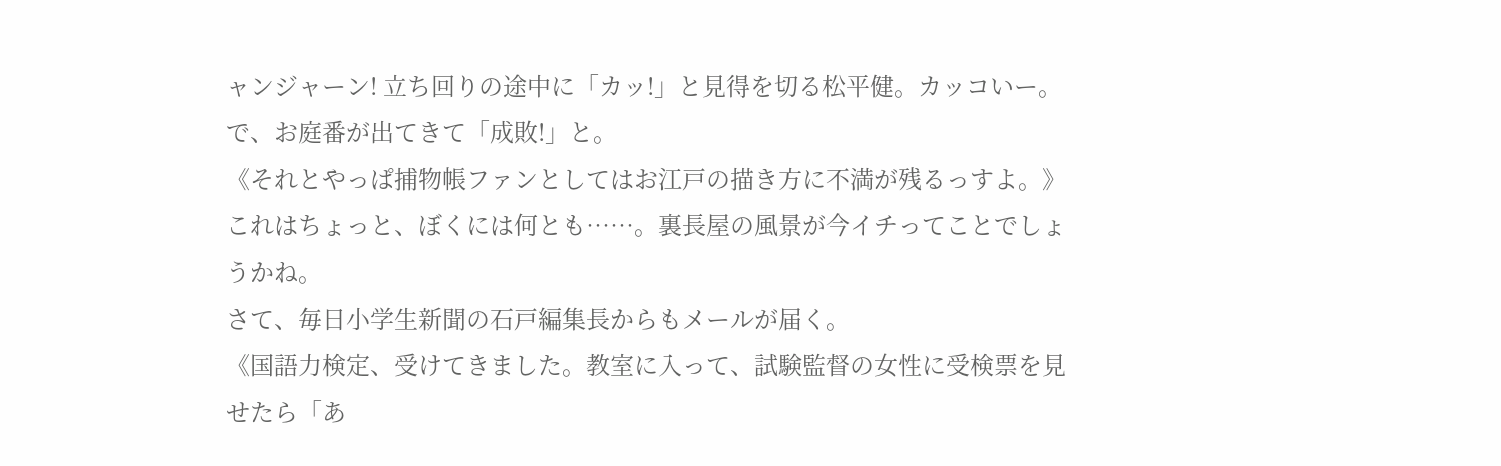ャンジャーン! 立ち回りの途中に「カッ!」と見得を切る松平健。カッコいー。で、お庭番が出てきて「成敗!」と。
《それとやっぱ捕物帳ファンとしてはお江戸の描き方に不満が残るっすよ。》
これはちょっと、ぼくには何とも……。裏長屋の風景が今イチってことでしょうかね。
さて、毎日小学生新聞の石戸編集長からもメールが届く。
《国語力検定、受けてきました。教室に入って、試験監督の女性に受検票を見せたら「あ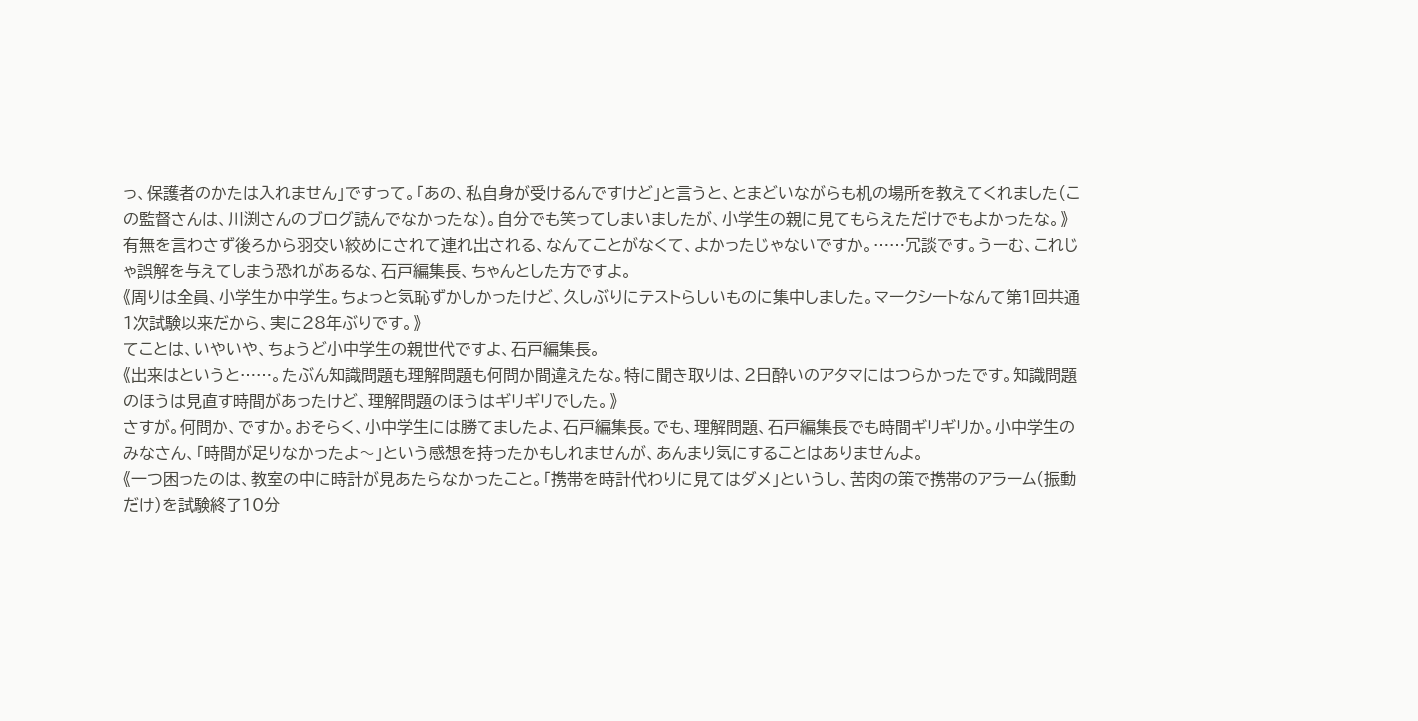っ、保護者のかたは入れません」ですって。「あの、私自身が受けるんですけど」と言うと、とまどいながらも机の場所を教えてくれました(この監督さんは、川渕さんのブログ読んでなかったな)。自分でも笑ってしまいましたが、小学生の親に見てもらえただけでもよかったな。》
有無を言わさず後ろから羽交い絞めにされて連れ出される、なんてことがなくて、よかったじゃないですか。……冗談です。うーむ、これじゃ誤解を与えてしまう恐れがあるな、石戸編集長、ちゃんとした方ですよ。
《周りは全員、小学生か中学生。ちょっと気恥ずかしかったけど、久しぶりにテストらしいものに集中しました。マークシートなんて第1回共通1次試験以来だから、実に28年ぶりです。》
てことは、いやいや、ちょうど小中学生の親世代ですよ、石戸編集長。
《出来はというと……。たぶん知識問題も理解問題も何問か間違えたな。特に聞き取りは、2日酔いのアタマにはつらかったです。知識問題のほうは見直す時間があったけど、理解問題のほうはギリギリでした。》
さすが。何問か、ですか。おそらく、小中学生には勝てましたよ、石戸編集長。でも、理解問題、石戸編集長でも時間ギリギリか。小中学生のみなさん、「時間が足りなかったよ〜」という感想を持ったかもしれませんが、あんまり気にすることはありませんよ。
《一つ困ったのは、教室の中に時計が見あたらなかったこと。「携帯を時計代わりに見てはダメ」というし、苦肉の策で携帯のアラーム(振動だけ)を試験終了10分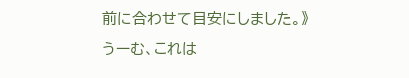前に合わせて目安にしました。》
うーむ、これは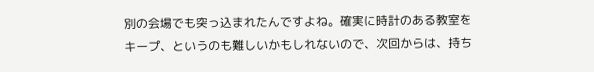別の会場でも突っ込まれたんですよね。確実に時計のある教室をキープ、というのも難しいかもしれないので、次回からは、持ち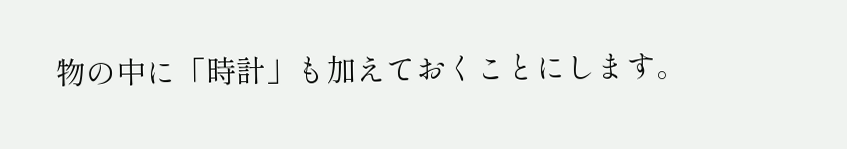物の中に「時計」も加えておくことにします。